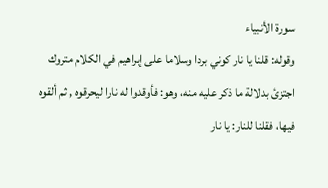سورة الأنبياء
وقوله: قلنا يا نار كوني بردا وسلاما على إبراهيم في الكلام متروك اجتزئ بدلالة ما ذكر عليه منه، وهو: فأوقدوا له نارا ليحرقوه , ثم ألقوه فيها، فقلنا للنار: يا نار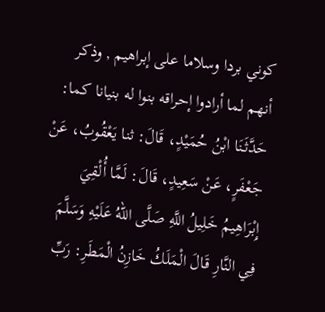كوني بردا وسلاما على إبراهيم , وذكر أنهم لما أرادوا إحراقه بنوا له بنيانا كما:
حَدَّثَنَا ابْنُ حُمَيْدٍ، قَالَ: ثنا يَعْقُوبُ، عَنْ جَعْفَرٍ، عَنْ سَعِيدٍ، قَالَ: لَمَّا أُلْقِيَ إِبْرَاهِيمُ خَلِيلُ اللَّهِ صَلَّى اللهُ عَلَيْهِ وَسَلَّمَ فِي النَّارِ قَالَ الْمَلَكُ خَازِنُ الْمَطَرِ: رَبِّ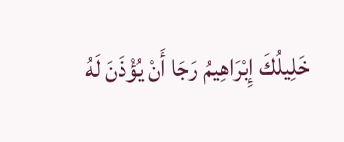خَلِيلُكَ إِبْرَاهِيمُ رَجَا أَنْ يُؤْذَنَ لَهُ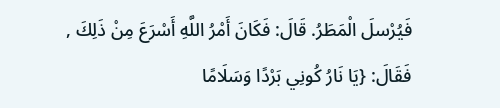فَيُرْسلَ الْمَطَرُ. قَالَ: فَكَانَ أَمْرُ اللَّهِ أَسْرَعَ مِنْ ذَلِكَ , فَقَالَ: {يَا نَارُ كُونِي بَرْدًا وَسَلَامًا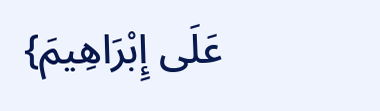عَلَى إِبْرَاهِيمَ}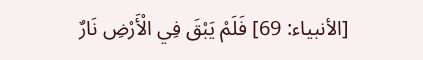[الأنبياء: 69] فَلَمْ يَبْقَ فِي الْأَرْضِ نَارٌ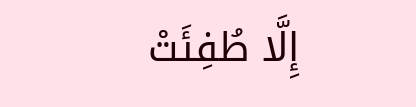إِلَّا طُفِئَتْ